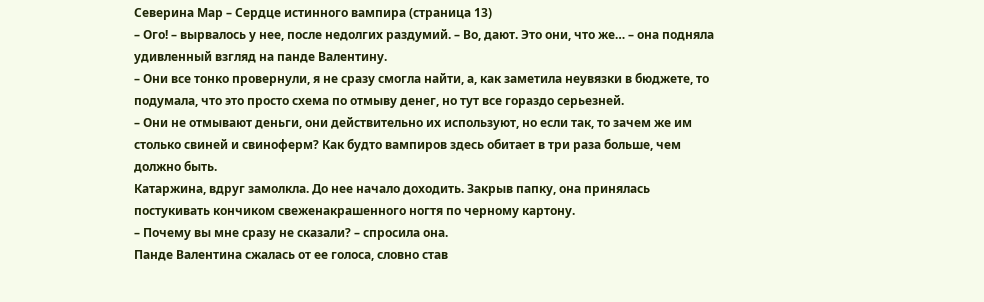Северина Мар – Сердце истинного вампира (страница 13)
– Ого! – вырвалось у нее, после недолгих раздумий. – Во, дают. Это они, что же… – она подняла удивленный взгляд на панде Валентину.
– Они все тонко провернули, я не сразу смогла найти, а, как заметила неувязки в бюджете, то подумала, что это просто схема по отмыву денег, но тут все гораздо серьезней.
– Они не отмывают деньги, они действительно их используют, но если так, то зачем же им столько свиней и свиноферм? Как будто вампиров здесь обитает в три раза больше, чем должно быть.
Катаржина, вдруг замолкла. До нее начало доходить. Закрыв папку, она принялась постукивать кончиком свеженакрашенного ногтя по черному картону.
– Почему вы мне сразу не сказали? – спросила она.
Панде Валентина сжалась от ее голоса, словно став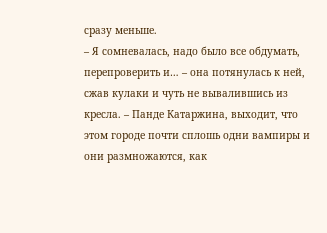сразу меньше.
– Я сомневалась, надо было все обдумать, перепроверить и… – она потянулась к ней, сжав кулаки и чуть не вывалившись из кресла. – Панде Катаржина, выходит, что этом городе почти сплошь одни вампиры и они размножаются, как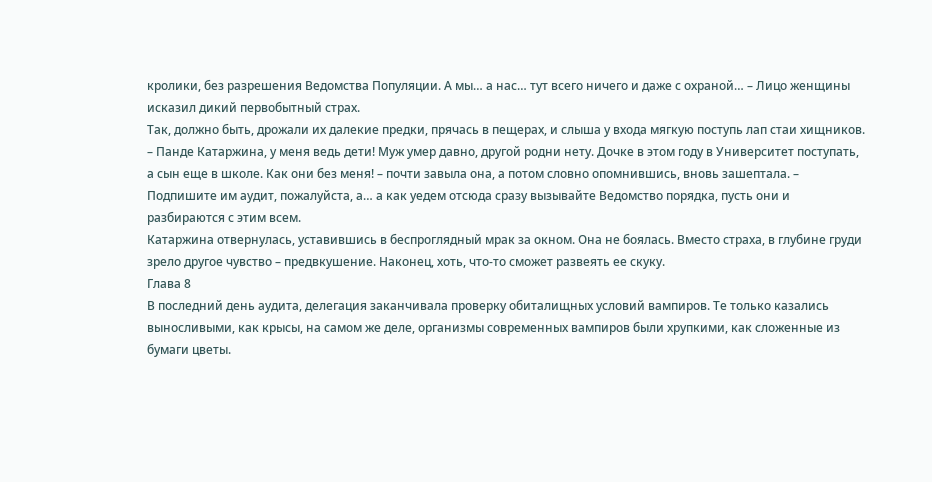кролики, без разрешения Ведомства Популяции. А мы… а нас… тут всего ничего и даже с охраной… – Лицо женщины исказил дикий первобытный страх.
Так, должно быть, дрожали их далекие предки, прячась в пещерах, и слыша у входа мягкую поступь лап стаи хищников.
– Панде Катаржина, у меня ведь дети! Муж умер давно, другой родни нету. Дочке в этом году в Университет поступать, а сын еще в школе. Как они без меня! – почти завыла она, а потом словно опомнившись, вновь зашептала. – Подпишите им аудит, пожалуйста, а… а как уедем отсюда сразу вызывайте Ведомство порядка, пусть они и разбираются с этим всем.
Катаржина отвернулась, уставившись в беспроглядный мрак за окном. Она не боялась. Вместо страха, в глубине груди зрело другое чувство – предвкушение. Наконец, хоть, что-то сможет развеять ее скуку.
Глава 8
В последний день аудита, делегация заканчивала проверку обиталищных условий вампиров. Те только казались выносливыми, как крысы, на самом же деле, организмы современных вампиров были хрупкими, как сложенные из бумаги цветы.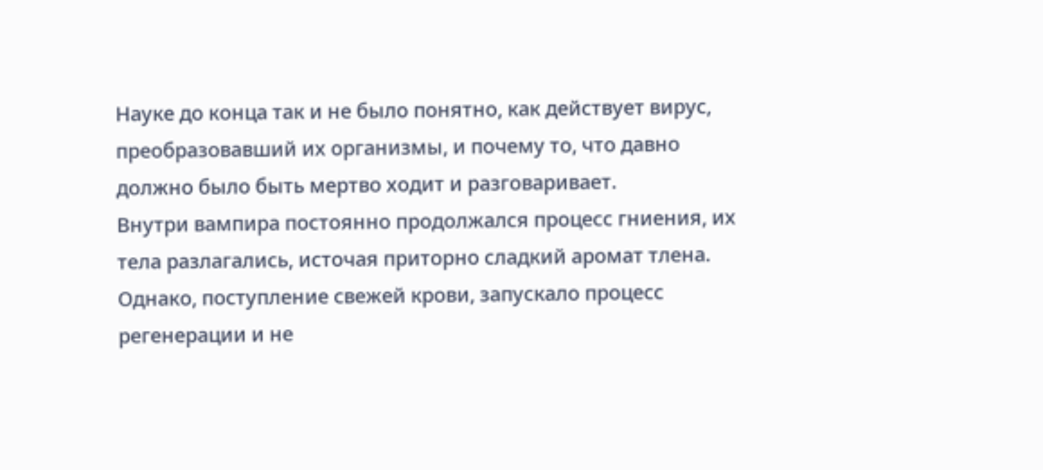Науке до конца так и не было понятно, как действует вирус, преобразовавший их организмы, и почему то, что давно должно было быть мертво ходит и разговаривает.
Внутри вампира постоянно продолжался процесс гниения, их тела разлагались, источая приторно сладкий аромат тлена. Однако, поступление свежей крови, запускало процесс регенерации и не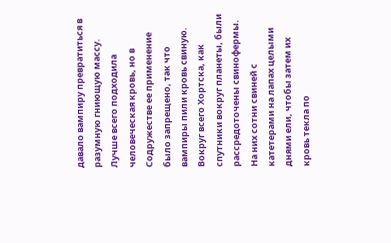давало вампиру превратиться в разумную гниющую массу. Лучше всего подходила человеческая кровь, но в Содружестве ее применение было запрещено, так что вампиры пили кровь свиную.
Вокруг всего Хортска, как спутники вокруг планеты, были рассредоточены свинофермы. На них сотни свиней с катетерами на лапах целыми днями ели, чтобы затем их кровь текла по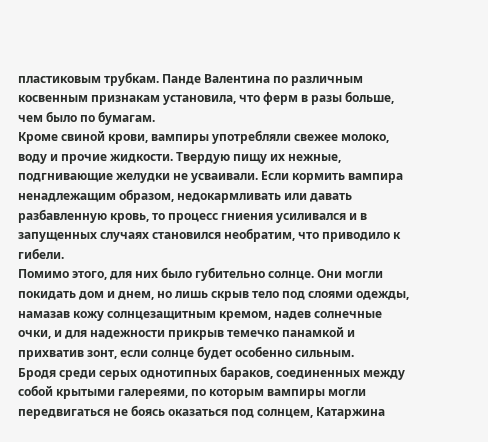пластиковым трубкам. Панде Валентина по различным косвенным признакам установила, что ферм в разы больше, чем было по бумагам.
Кроме свиной крови, вампиры употребляли свежее молоко, воду и прочие жидкости. Твердую пищу их нежные, подгнивающие желудки не усваивали. Если кормить вампира ненадлежащим образом, недокармливать или давать разбавленную кровь, то процесс гниения усиливался и в запущенных случаях становился необратим, что приводило к гибели.
Помимо этого, для них было губительно солнце. Они могли покидать дом и днем, но лишь скрыв тело под слоями одежды, намазав кожу солнцезащитным кремом, надев солнечные очки, и для надежности прикрыв темечко панамкой и прихватив зонт, если солнце будет особенно сильным.
Бродя среди серых однотипных бараков, соединенных между собой крытыми галереями, по которым вампиры могли передвигаться не боясь оказаться под солнцем, Катаржина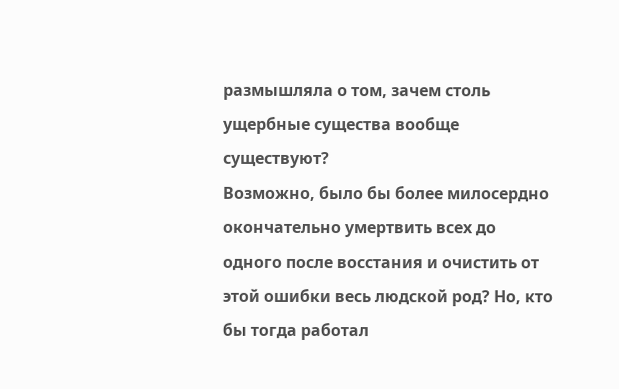размышляла о том, зачем столь ущербные существа вообще существуют?
Возможно, было бы более милосердно окончательно умертвить всех до одного после восстания и очистить от этой ошибки весь людской род? Но, кто бы тогда работал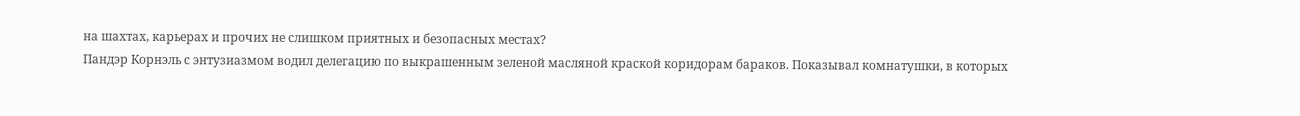на шахтах, карьерах и прочих не слишком приятных и безопасных местах?
Пандэр Корнэль с энтузиазмом водил делегацию по выкрашенным зеленой масляной краской коридорам бараков. Показывал комнатушки, в которых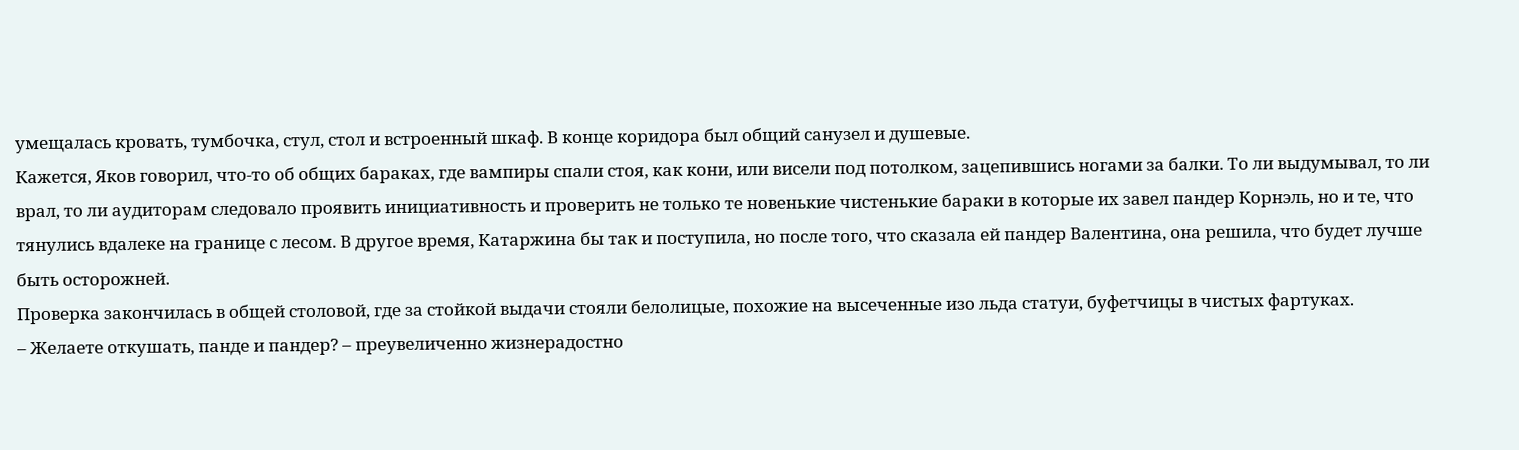умещалась кровать, тумбочка, стул, стол и встроенный шкаф. В конце коридора был общий санузел и душевые.
Кажется, Яков говорил, что-то об общих бараках, где вампиры спали стоя, как кони, или висели под потолком, зацепившись ногами за балки. То ли выдумывал, то ли врал, то ли аудиторам следовало проявить инициативность и проверить не только те новенькие чистенькие бараки в которые их завел пандер Корнэль, но и те, что тянулись вдалеке на границе с лесом. В другое время, Катаржина бы так и поступила, но после того, что сказала ей пандер Валентина, она решила, что будет лучше быть осторожней.
Проверка закончилась в общей столовой, где за стойкой выдачи стояли белолицые, похожие на высеченные изо льда статуи, буфетчицы в чистых фартуках.
– Желаете откушать, панде и пандер? – преувеличенно жизнерадостно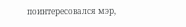поинтересовался мэр,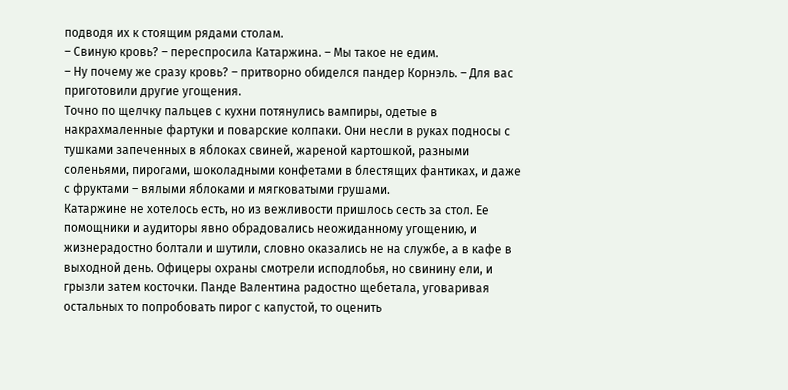подводя их к стоящим рядами столам.
– Свиную кровь? – переспросила Катаржина. – Мы такое не едим.
– Ну почему же сразу кровь? – притворно обиделся пандер Корнэль. – Для вас приготовили другие угощения.
Точно по щелчку пальцев с кухни потянулись вампиры, одетые в накрахмаленные фартуки и поварские колпаки. Они несли в руках подносы с тушками запеченных в яблоках свиней, жареной картошкой, разными соленьями, пирогами, шоколадными конфетами в блестящих фантиках, и даже с фруктами – вялыми яблоками и мягковатыми грушами.
Катаржине не хотелось есть, но из вежливости пришлось сесть за стол. Ее помощники и аудиторы явно обрадовались неожиданному угощению, и жизнерадостно болтали и шутили, словно оказались не на службе, а в кафе в выходной день. Офицеры охраны смотрели исподлобья, но свинину ели, и грызли затем косточки. Панде Валентина радостно щебетала, уговаривая остальных то попробовать пирог с капустой, то оценить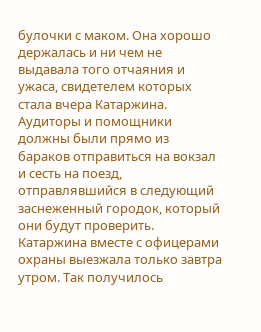булочки с маком. Она хорошо держалась и ни чем не выдавала того отчаяния и ужаса, свидетелем которых стала вчера Катаржина.
Аудиторы и помощники должны были прямо из бараков отправиться на вокзал и сесть на поезд, отправлявшийся в следующий заснеженный городок, который они будут проверить. Катаржина вместе с офицерами охраны выезжала только завтра утром. Так получилось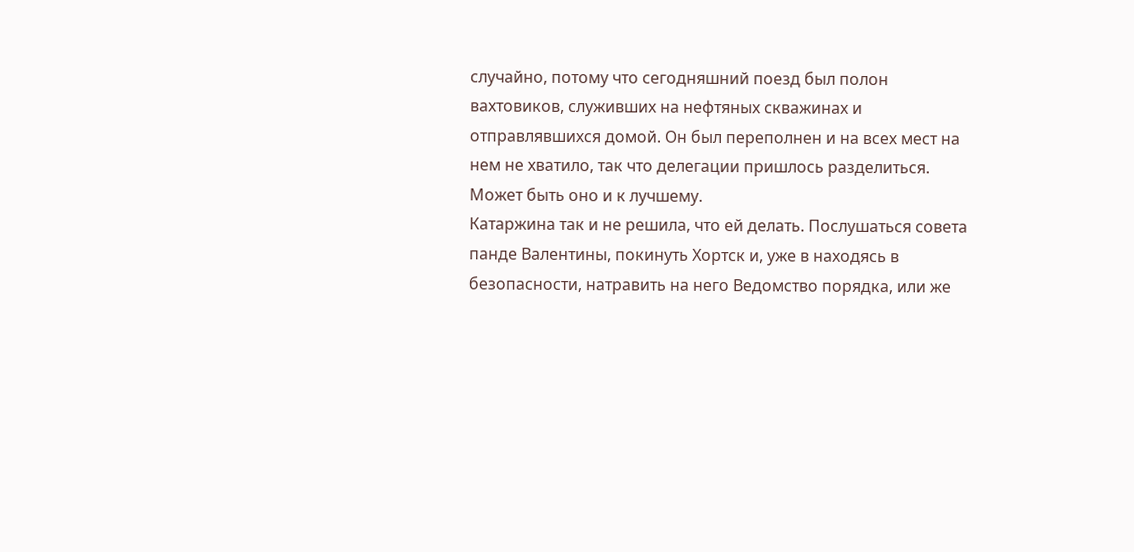случайно, потому что сегодняшний поезд был полон вахтовиков, служивших на нефтяных скважинах и отправлявшихся домой. Он был переполнен и на всех мест на нем не хватило, так что делегации пришлось разделиться. Может быть оно и к лучшему.
Катаржина так и не решила, что ей делать. Послушаться совета панде Валентины, покинуть Хортск и, уже в находясь в безопасности, натравить на него Ведомство порядка, или же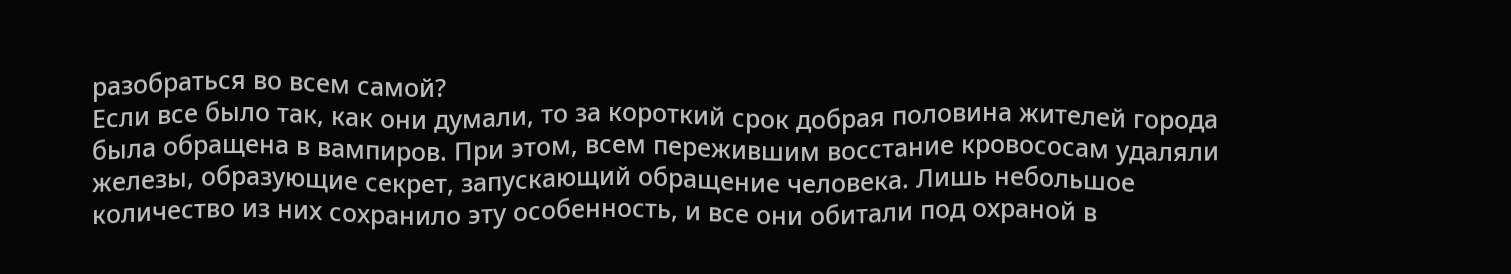разобраться во всем самой?
Если все было так, как они думали, то за короткий срок добрая половина жителей города была обращена в вампиров. При этом, всем пережившим восстание кровососам удаляли железы, образующие секрет, запускающий обращение человека. Лишь небольшое количество из них сохранило эту особенность, и все они обитали под охраной в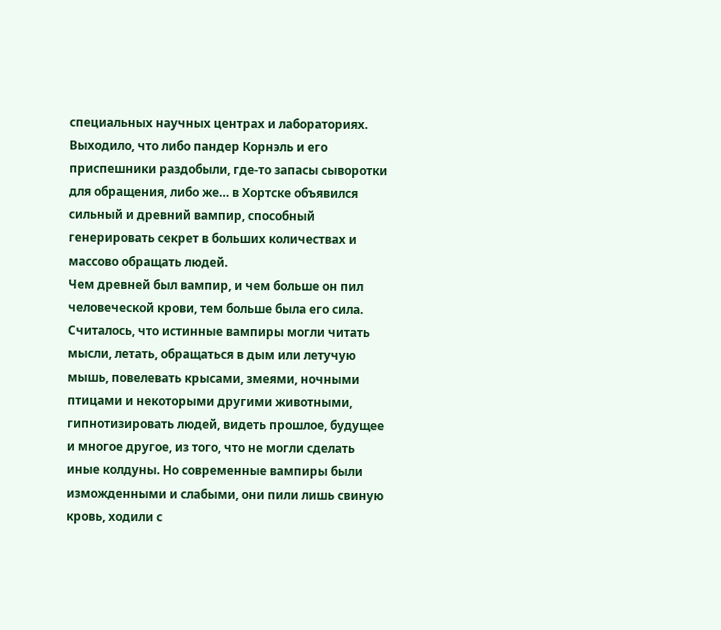специальных научных центрах и лабораториях. Выходило, что либо пандер Корнэль и его приспешники раздобыли, где-то запасы сыворотки для обращения, либо же… в Хортске объявился сильный и древний вампир, способный генерировать секрет в больших количествах и массово обращать людей.
Чем древней был вампир, и чем больше он пил человеческой крови, тем больше была его сила. Считалось, что истинные вампиры могли читать мысли, летать, обращаться в дым или летучую мышь, повелевать крысами, змеями, ночными птицами и некоторыми другими животными, гипнотизировать людей, видеть прошлое, будущее и многое другое, из того, что не могли сделать иные колдуны. Но современные вампиры были изможденными и слабыми, они пили лишь свиную кровь, ходили с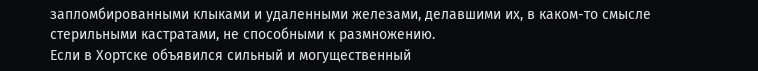запломбированными клыками и удаленными железами, делавшими их, в каком-то смысле стерильными кастратами, не способными к размножению.
Если в Хортске объявился сильный и могущественный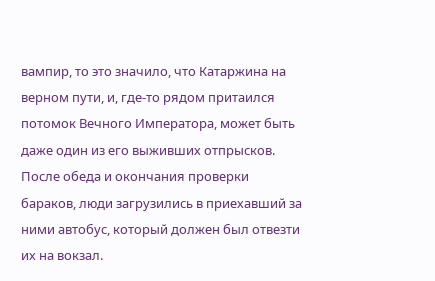вампир, то это значило, что Катаржина на верном пути, и, где-то рядом притаился потомок Вечного Императора, может быть даже один из его выживших отпрысков.
После обеда и окончания проверки бараков, люди загрузились в приехавший за ними автобус, который должен был отвезти их на вокзал.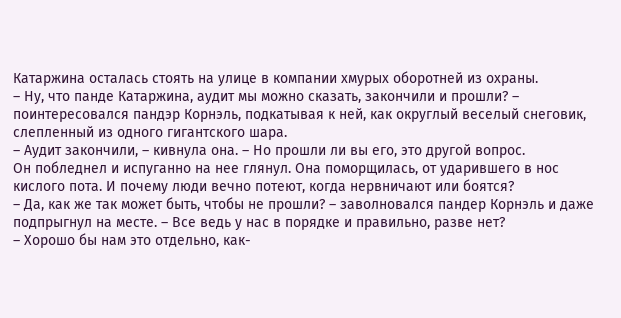Катаржина осталась стоять на улице в компании хмурых оборотней из охраны.
– Ну, что панде Катаржина, аудит мы можно сказать, закончили и прошли? – поинтересовался пандэр Корнэль, подкатывая к ней, как округлый веселый снеговик, слепленный из одного гигантского шара.
– Аудит закончили, – кивнула она. – Но прошли ли вы его, это другой вопрос.
Он побледнел и испуганно на нее глянул. Она поморщилась, от ударившего в нос кислого пота. И почему люди вечно потеют, когда нервничают или боятся?
– Да, как же так может быть, чтобы не прошли? – заволновался пандер Корнэль и даже подпрыгнул на месте. – Все ведь у нас в порядке и правильно, разве нет?
– Хорошо бы нам это отдельно, как-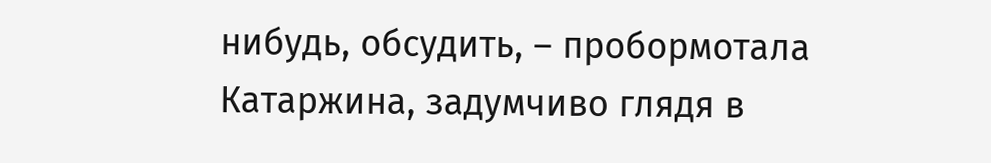нибудь, обсудить, – пробормотала Катаржина, задумчиво глядя в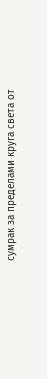сумрак за пределами круга света от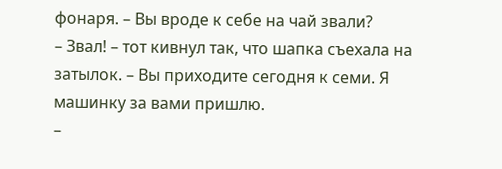фонаря. – Вы вроде к себе на чай звали?
– Звал! – тот кивнул так, что шапка съехала на затылок. – Вы приходите сегодня к семи. Я машинку за вами пришлю.
–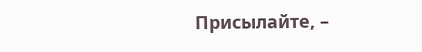Присылайте, –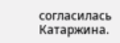согласилась Катаржина.